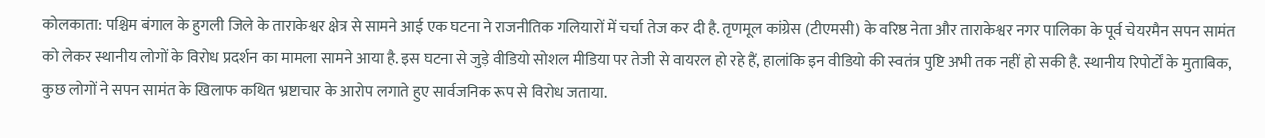कोलकाता: पश्चिम बंगाल के हुगली जिले के ताराकेश्वर क्षेत्र से सामने आई एक घटना ने राजनीतिक गलियारों में चर्चा तेज कर दी है. तृणमूल कांग्रेस (टीएमसी) के वरिष्ठ नेता और ताराकेश्वर नगर पालिका के पूर्व चेयरमैन सपन सामंत को लेकर स्थानीय लोगों के विरोध प्रदर्शन का मामला सामने आया है. इस घटना से जुड़े वीडियो सोशल मीडिया पर तेजी से वायरल हो रहे हैं, हालांकि इन वीडियो की स्वतंत्र पुष्टि अभी तक नहीं हो सकी है. स्थानीय रिपोर्टों के मुताबिक, कुछ लोगों ने सपन सामंत के खिलाफ कथित भ्रष्टाचार के आरोप लगाते हुए सार्वजनिक रूप से विरोध जताया.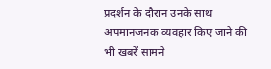प्रदर्शन के दौरान उनके साथ अपमानजनक व्यवहार किए जाने की भी खबरें सामने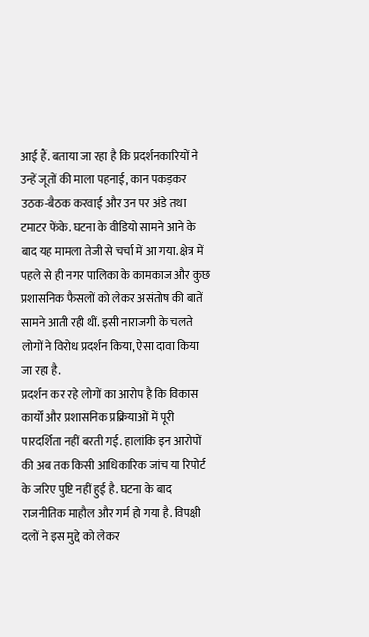आई हैं. बताया जा रहा है कि प्रदर्शनकारियों ने उन्हें जूतों की माला पहनाई, कान पकड़कर उठक-बैठक करवाई और उन पर अंडे तथा टमाटर फेंके. घटना के वीडियो सामने आने के बाद यह मामला तेजी से चर्चा में आ गया. क्षेत्र में पहले से ही नगर पालिका के कामकाज और कुछ प्रशासनिक फैसलों को लेकर असंतोष की बातें सामने आती रही थीं. इसी नाराजगी के चलते लोगों ने विरोध प्रदर्शन किया, ऐसा दावा किया जा रहा है.
प्रदर्शन कर रहे लोगों का आरोप है कि विकास कार्यों और प्रशासनिक प्रक्रियाओं में पूरी पारदर्शिता नहीं बरती गई. हालांकि इन आरोपों की अब तक किसी आधिकारिक जांच या रिपोर्ट के जरिए पुष्टि नहीं हुई है. घटना के बाद राजनीतिक माहौल और गर्म हो गया है. विपक्षी दलों ने इस मुद्दे को लेकर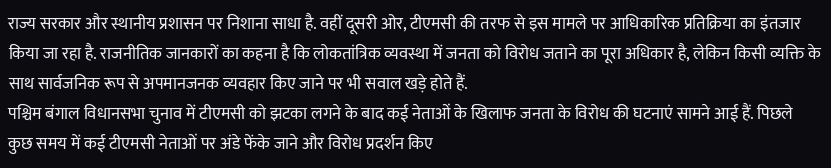राज्य सरकार और स्थानीय प्रशासन पर निशाना साधा है. वहीं दूसरी ओर, टीएमसी की तरफ से इस मामले पर आधिकारिक प्रतिक्रिया का इंतजार किया जा रहा है. राजनीतिक जानकारों का कहना है कि लोकतांत्रिक व्यवस्था में जनता को विरोध जताने का पूरा अधिकार है, लेकिन किसी व्यक्ति के साथ सार्वजनिक रूप से अपमानजनक व्यवहार किए जाने पर भी सवाल खड़े होते हैं.
पश्चिम बंगाल विधानसभा चुनाव में टीएमसी को झटका लगने के बाद कई नेताओं के खिलाफ जनता के विरोध की घटनाएं सामने आई हैं. पिछले कुछ समय में कई टीएमसी नेताओं पर अंडे फेंके जाने और विरोध प्रदर्शन किए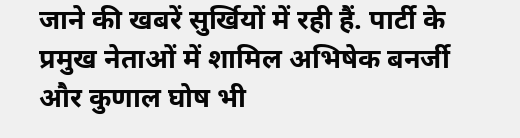जाने की खबरें सुर्खियों में रही हैं. पार्टी के प्रमुख नेताओं में शामिल अभिषेक बनर्जी और कुणाल घोष भी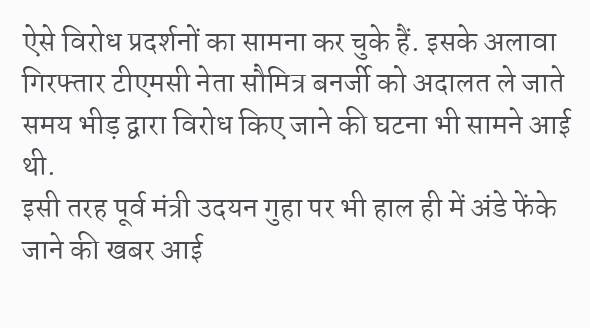ऐसे विरोध प्रदर्शनों का सामना कर चुके हैं. इसके अलावा गिरफ्तार टीएमसी नेता सौमित्र बनर्जी को अदालत ले जाते समय भीड़ द्वारा विरोध किए जाने की घटना भी सामने आई थी.
इसी तरह पूर्व मंत्री उदयन गुहा पर भी हाल ही में अंडे फेंके जाने की खबर आई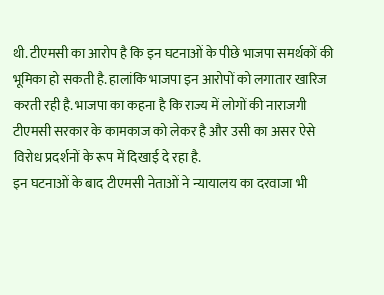थी. टीएमसी का आरोप है कि इन घटनाओं के पीछे भाजपा समर्थकों की भूमिका हो सकती है. हालांकि भाजपा इन आरोपों को लगातार खारिज करती रही है. भाजपा का कहना है कि राज्य में लोगों की नाराजगी टीएमसी सरकार के कामकाज को लेकर है और उसी का असर ऐसे विरोध प्रदर्शनों के रूप में दिखाई दे रहा है.
इन घटनाओं के बाद टीएमसी नेताओं ने न्यायालय का दरवाजा भी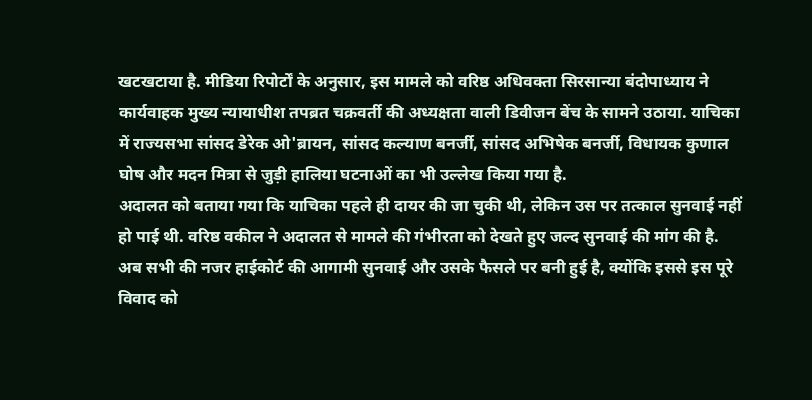खटखटाया है. मीडिया रिपोर्टों के अनुसार, इस मामले को वरिष्ठ अधिवक्ता सिरसान्या बंदोपाध्याय ने कार्यवाहक मुख्य न्यायाधीश तपब्रत चक्रवर्ती की अध्यक्षता वाली डिवीजन बेंच के सामने उठाया. याचिका में राज्यसभा सांसद डेरेक ओ'ब्रायन, सांसद कल्याण बनर्जी, सांसद अभिषेक बनर्जी, विधायक कुणाल घोष और मदन मित्रा से जुड़ी हालिया घटनाओं का भी उल्लेख किया गया है.
अदालत को बताया गया कि याचिका पहले ही दायर की जा चुकी थी, लेकिन उस पर तत्काल सुनवाई नहीं हो पाई थी. वरिष्ठ वकील ने अदालत से मामले की गंभीरता को देखते हुए जल्द सुनवाई की मांग की है. अब सभी की नजर हाईकोर्ट की आगामी सुनवाई और उसके फैसले पर बनी हुई है, क्योंकि इससे इस पूरे विवाद को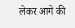लेकर आगे की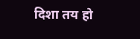दिशा तय हो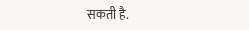सकती है.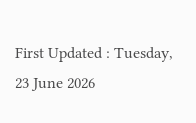First Updated : Tuesday, 23 June 2026